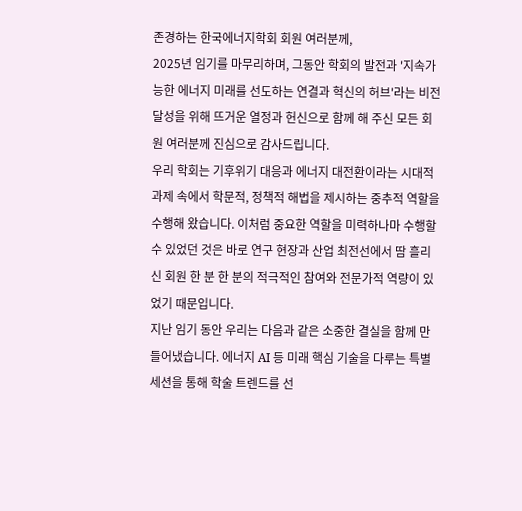존경하는 한국에너지학회 회원 여러분께,
2025년 임기를 마무리하며, 그동안 학회의 발전과 '지속가능한 에너지 미래를 선도하는 연결과 혁신의 허브'라는 비전 달성을 위해 뜨거운 열정과 헌신으로 함께 해 주신 모든 회원 여러분께 진심으로 감사드립니다.
우리 학회는 기후위기 대응과 에너지 대전환이라는 시대적 과제 속에서 학문적, 정책적 해법을 제시하는 중추적 역할을 수행해 왔습니다. 이처럼 중요한 역할을 미력하나마 수행할 수 있었던 것은 바로 연구 현장과 산업 최전선에서 땀 흘리신 회원 한 분 한 분의 적극적인 참여와 전문가적 역량이 있었기 때문입니다.
지난 임기 동안 우리는 다음과 같은 소중한 결실을 함께 만들어냈습니다. 에너지 AI 등 미래 핵심 기술을 다루는 특별 세션을 통해 학술 트렌드를 선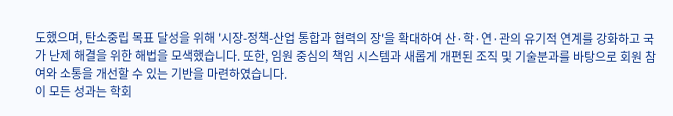도했으며, 탄소중립 목표 달성을 위해 '시장-정책-산업 통합과 협력의 장'을 확대하여 산·학·연·관의 유기적 연계를 강화하고 국가 난제 해결을 위한 해법을 모색했습니다. 또한, 임원 중심의 책임 시스템과 새롭게 개편된 조직 및 기술분과를 바탕으로 회원 참여와 소통을 개선할 수 있는 기반을 마련하였습니다.
이 모든 성과는 학회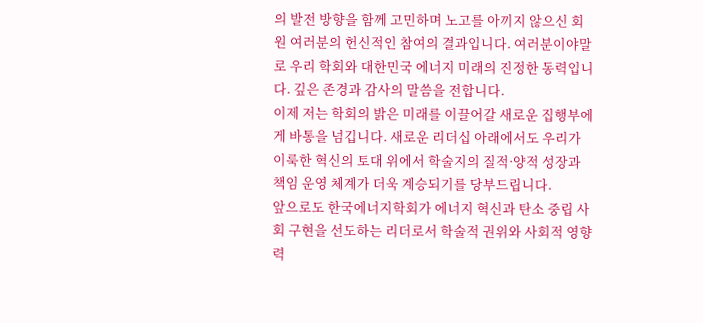의 발전 방향을 함께 고민하며 노고를 아끼지 않으신 회원 여러분의 헌신적인 참여의 결과입니다. 여러분이야말로 우리 학회와 대한민국 에너지 미래의 진정한 동력입니다. 깊은 존경과 감사의 말씀을 전합니다.
이제 저는 학회의 밝은 미래를 이끌어갈 새로운 집행부에게 바통을 넘깁니다. 새로운 리더십 아래에서도 우리가 이룩한 혁신의 토대 위에서 학술지의 질적·양적 성장과 책임 운영 체계가 더욱 계승되기를 당부드립니다.
앞으로도 한국에너지학회가 에너지 혁신과 탄소 중립 사회 구현을 선도하는 리더로서 학술적 권위와 사회적 영향력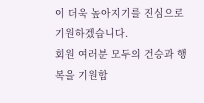이 더욱 높아지기를 진심으로 기원하겠습니다.
회원 여러분 모두의 건승과 행복을 기원합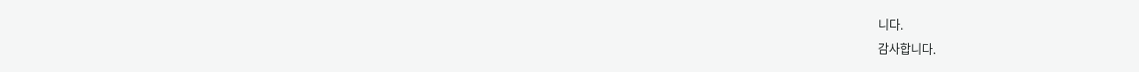니다.
감사합니다.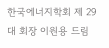한국에너지학회 제 29대 회장 이원용 드림